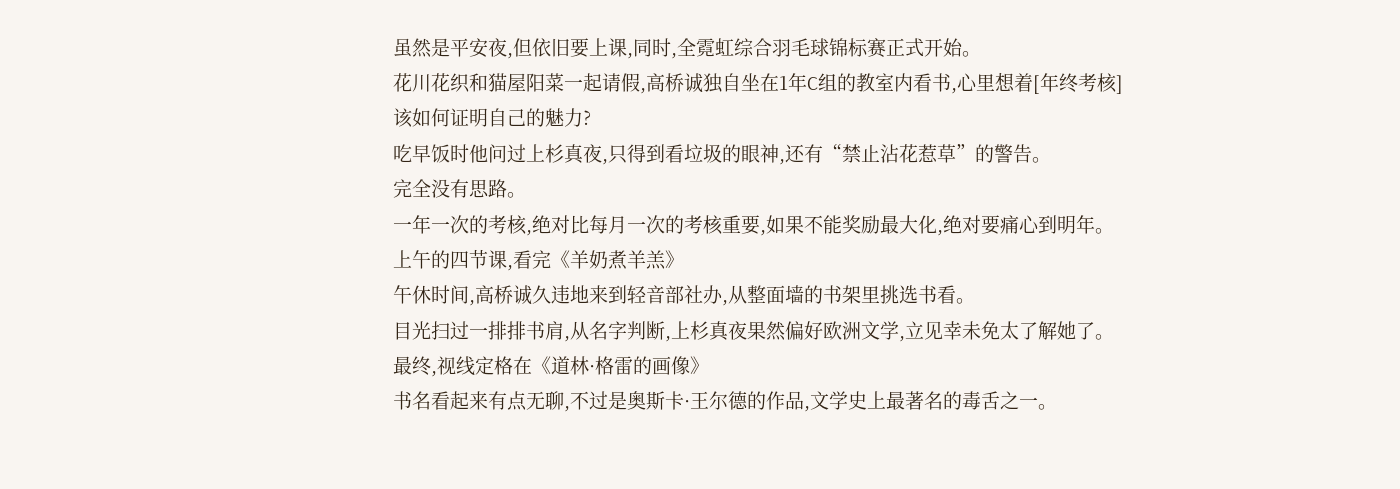虽然是平安夜,但依旧要上课,同时,全霓虹综合羽毛球锦标赛正式开始。
花川花织和猫屋阳菜一起请假,高桥诚独自坐在1年C组的教室内看书,心里想着[年终考核]
该如何证明自己的魅力?
吃早饭时他问过上杉真夜,只得到看垃圾的眼神,还有“禁止沾花惹草”的警告。
完全没有思路。
一年一次的考核,绝对比每月一次的考核重要,如果不能奖励最大化,绝对要痛心到明年。
上午的四节课,看完《羊奶煮羊羔》
午休时间,高桥诚久违地来到轻音部社办,从整面墙的书架里挑选书看。
目光扫过一排排书肩,从名字判断,上杉真夜果然偏好欧洲文学,立见幸未免太了解她了。
最终,视线定格在《道林·格雷的画像》
书名看起来有点无聊,不过是奥斯卡·王尔德的作品,文学史上最著名的毒舌之一。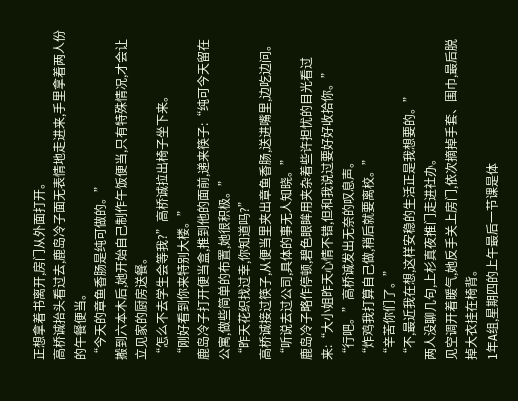正想拿着书离开,房门从外面打开。
高桥诚抬头看过去,鹿岛冷子面无表情地走进来,手里拿着两人份的午餐便当。
“今天的章鱼香肠是纯可做的。”
搬到六本木后,她开始自己制作午饭便当,只有特殊情况,才会让立见家的厨房送餐。
“怎么不去学生会等我?”高桥诚拉出椅子坐下来。
“刚好看到你来特别大楼。”
鹿岛冷子打开便当盒,推到他的面前,递来筷子:“纯可今天留在公寓,做些简单的布置,她很积极。”
“昨天花织找过幸,你知道吗?”
高桥诚接过筷子,从便当里夹出章鱼香肠,送进嘴里,边吃边问。
“听说去过公司,具体的事无人知晓。”
鹿岛冷子略作停顿,碧色眼眸用夹杂着些许担忧的目光看过来:“大小姐昨天心情不错,但和我说过要好好收拾你。”
“行吧。”高桥诚发出无奈的叹息声。
“炸鸡我打算自己做,稍后就要离校。”
“辛苦你们了。”
“不,最近我在想,这样安稳的生活正是我想要的。”
两人没聊几句,上杉真夜推门走进社办。
见空调开着暖气,她反手关上房门,依次摘掉手套、围巾,最后脱掉大衣挂在椅背。
1年A组,星期四的上午最后一节课是体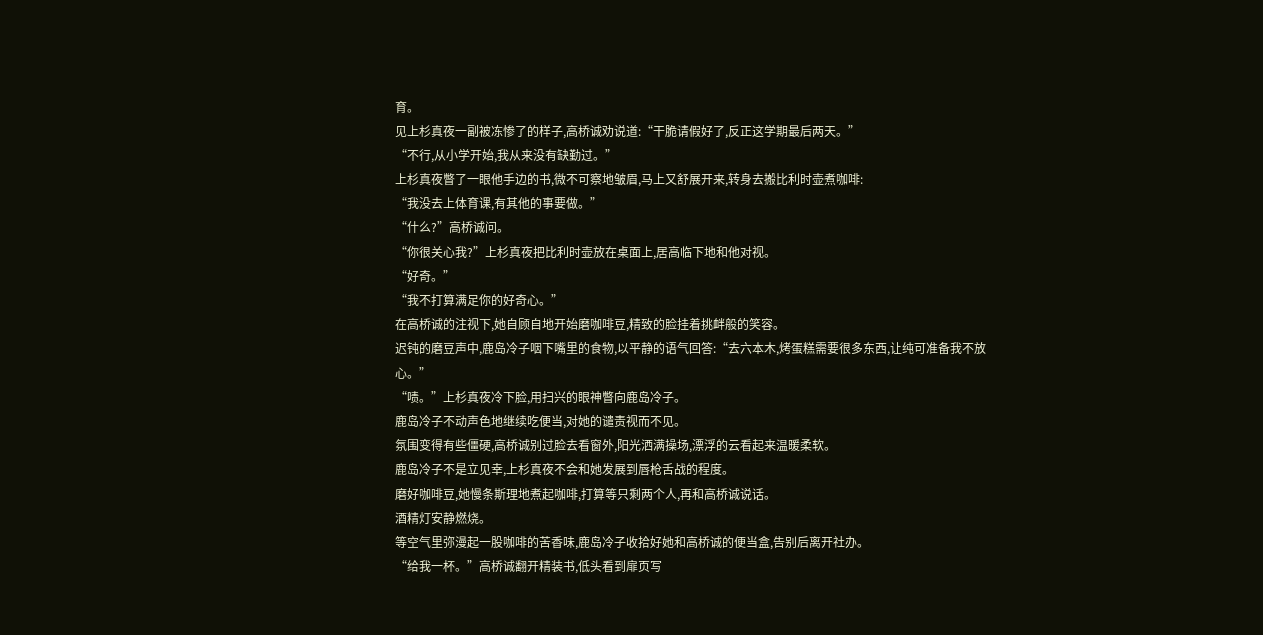育。
见上杉真夜一副被冻惨了的样子,高桥诚劝说道:“干脆请假好了,反正这学期最后两天。”
“不行,从小学开始,我从来没有缺勤过。”
上杉真夜瞥了一眼他手边的书,微不可察地皱眉,马上又舒展开来,转身去搬比利时壶煮咖啡:
“我没去上体育课,有其他的事要做。”
“什么?”高桥诚问。
“你很关心我?”上杉真夜把比利时壶放在桌面上,居高临下地和他对视。
“好奇。”
“我不打算满足你的好奇心。”
在高桥诚的注视下,她自顾自地开始磨咖啡豆,精致的脸挂着挑衅般的笑容。
迟钝的磨豆声中,鹿岛冷子咽下嘴里的食物,以平静的语气回答:“去六本木,烤蛋糕需要很多东西,让纯可准备我不放心。”
“啧。”上杉真夜冷下脸,用扫兴的眼神瞥向鹿岛冷子。
鹿岛冷子不动声色地继续吃便当,对她的谴责视而不见。
氛围变得有些僵硬,高桥诚别过脸去看窗外,阳光洒满操场,漂浮的云看起来温暖柔软。
鹿岛冷子不是立见幸,上杉真夜不会和她发展到唇枪舌战的程度。
磨好咖啡豆,她慢条斯理地煮起咖啡,打算等只剩两个人,再和高桥诚说话。
酒精灯安静燃烧。
等空气里弥漫起一股咖啡的苦香味,鹿岛冷子收拾好她和高桥诚的便当盒,告别后离开社办。
“给我一杯。”高桥诚翻开精装书,低头看到扉页写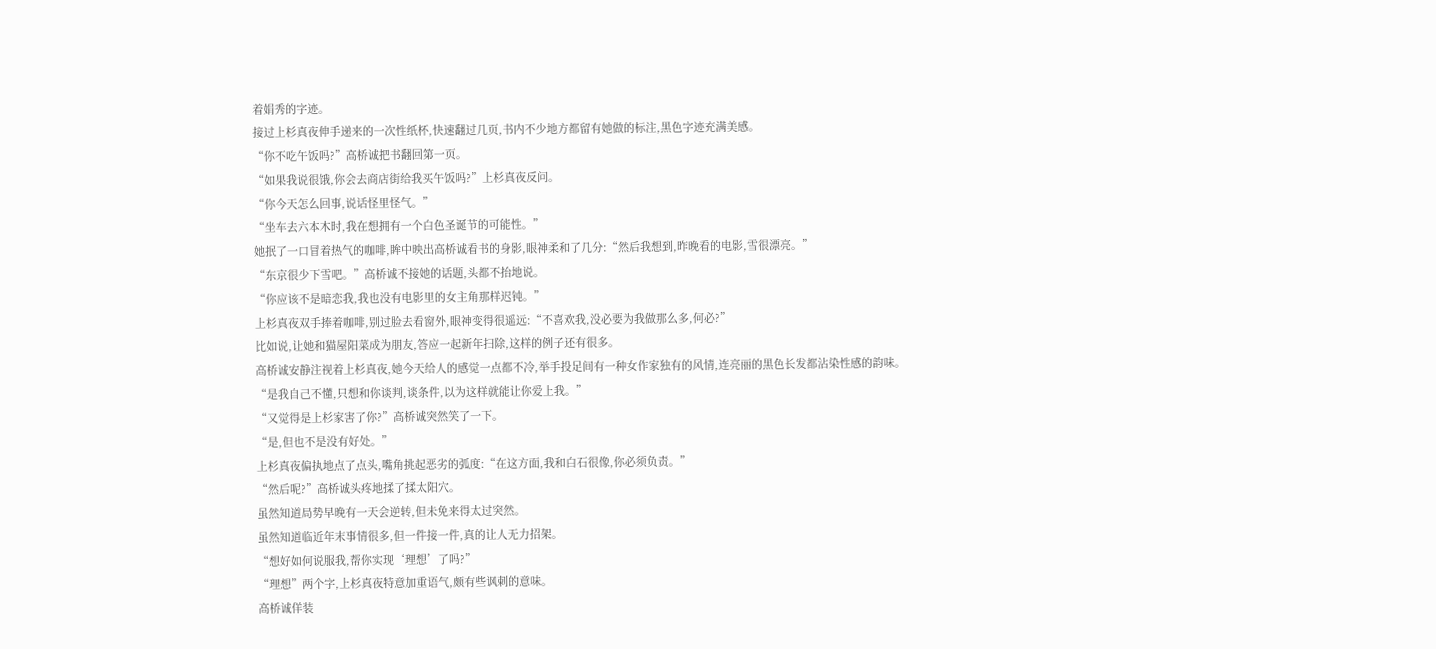着娟秀的字迹。
接过上杉真夜伸手递来的一次性纸杯,快速翻过几页,书内不少地方都留有她做的标注,黑色字迹充满美感。
“你不吃午饭吗?”高桥诚把书翻回第一页。
“如果我说很饿,你会去商店街给我买午饭吗?”上杉真夜反问。
“你今天怎么回事,说话怪里怪气。”
“坐车去六本木时,我在想拥有一个白色圣诞节的可能性。”
她抿了一口冒着热气的咖啡,眸中映出高桥诚看书的身影,眼神柔和了几分:“然后我想到,昨晚看的电影,雪很漂亮。”
“东京很少下雪吧。”高桥诚不接她的话题,头都不抬地说。
“你应该不是暗恋我,我也没有电影里的女主角那样迟钝。”
上杉真夜双手捧着咖啡,别过脸去看窗外,眼神变得很遥远:“不喜欢我,没必要为我做那么多,何必?”
比如说,让她和猫屋阳菜成为朋友,答应一起新年扫除,这样的例子还有很多。
高桥诚安静注视着上杉真夜,她今天给人的感觉一点都不冷,举手投足间有一种女作家独有的风情,连亮丽的黑色长发都沾染性感的韵味。
“是我自己不懂,只想和你谈判,谈条件,以为这样就能让你爱上我。”
“又觉得是上杉家害了你?”高桥诚突然笑了一下。
“是,但也不是没有好处。”
上杉真夜偏执地点了点头,嘴角挑起恶劣的弧度:“在这方面,我和白石很像,你必须负责。”
“然后呢?”高桥诚头疼地揉了揉太阳穴。
虽然知道局势早晚有一天会逆转,但未免来得太过突然。
虽然知道临近年末事情很多,但一件接一件,真的让人无力招架。
“想好如何说服我,帮你实现‘理想’了吗?”
“理想”两个字,上杉真夜特意加重语气,颇有些讽刺的意味。
高桥诚佯装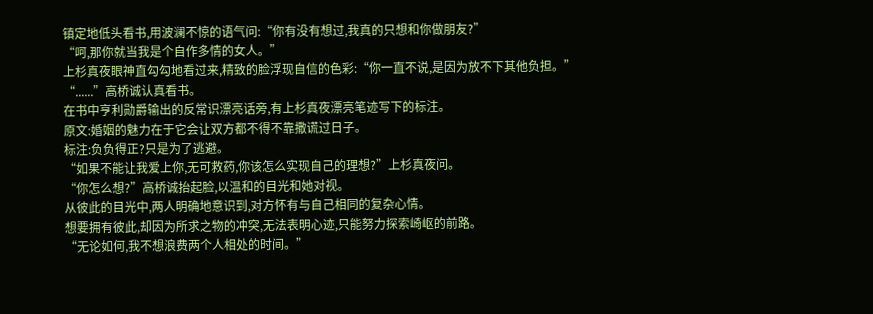镇定地低头看书,用波澜不惊的语气问:“你有没有想过,我真的只想和你做朋友?”
“呵,那你就当我是个自作多情的女人。”
上杉真夜眼神直勾勾地看过来,精致的脸浮现自信的色彩:“你一直不说,是因为放不下其他负担。”
“......”高桥诚认真看书。
在书中亨利勋爵输出的反常识漂亮话旁,有上杉真夜漂亮笔迹写下的标注。
原文:婚姻的魅力在于它会让双方都不得不靠撒谎过日子。
标注:负负得正?只是为了逃避。
“如果不能让我爱上你,无可救药,你该怎么实现自己的理想?”上杉真夜问。
“你怎么想?”高桥诚抬起脸,以温和的目光和她对视。
从彼此的目光中,两人明确地意识到,对方怀有与自己相同的复杂心情。
想要拥有彼此,却因为所求之物的冲突,无法表明心迹,只能努力探索崎岖的前路。
“无论如何,我不想浪费两个人相处的时间。”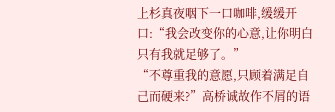上杉真夜咽下一口咖啡,缓缓开口:“我会改变你的心意,让你明白只有我就足够了。”
“不尊重我的意愿,只顾着满足自己而硬来?”高桥诚故作不屑的语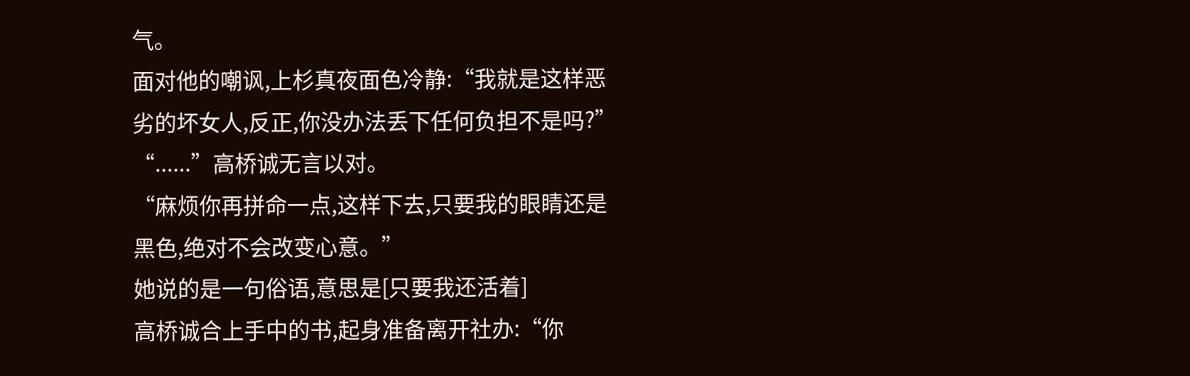气。
面对他的嘲讽,上杉真夜面色冷静:“我就是这样恶劣的坏女人,反正,你没办法丢下任何负担不是吗?”
“......”高桥诚无言以对。
“麻烦你再拼命一点,这样下去,只要我的眼睛还是黑色,绝对不会改变心意。”
她说的是一句俗语,意思是[只要我还活着]
高桥诚合上手中的书,起身准备离开社办:“你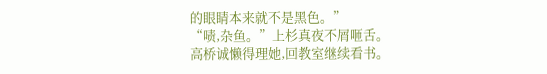的眼睛本来就不是黑色。”
“啧,杂鱼。”上杉真夜不屑咂舌。
高桥诚懒得理她,回教室继续看书。